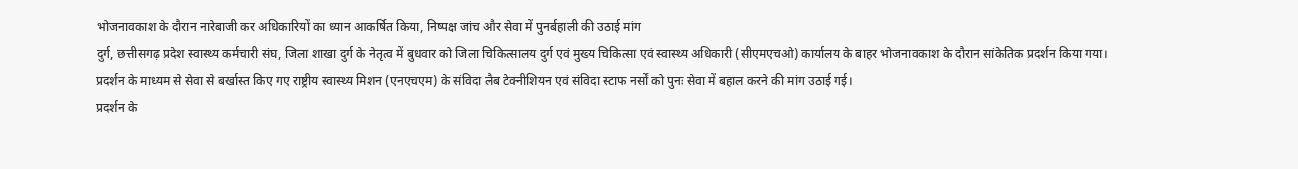भोजनावकाश के दौरान नारेबाजी कर अधिकारियों का ध्यान आकर्षित किया, निष्पक्ष जांच और सेवा में पुनर्बहाली की उठाई मांग
दुर्ग, छत्तीसगढ़ प्रदेश स्वास्थ्य कर्मचारी संघ, जिला शाखा दुर्ग के नेतृत्व में बुधवार को जिला चिकित्सालय दुर्ग एवं मुख्य चिकित्सा एवं स्वास्थ्य अधिकारी (सीएमएचओ) कार्यालय के बाहर भोजनावकाश के दौरान सांकेतिक प्रदर्शन किया गया। प्रदर्शन के माध्यम से सेवा से बर्खास्त किए गए राष्ट्रीय स्वास्थ्य मिशन (एनएचएम) के संविदा लैब टेक्नीशियन एवं संविदा स्टाफ नर्सों को पुनः सेवा में बहाल करने की मांग उठाई गई।
प्रदर्शन के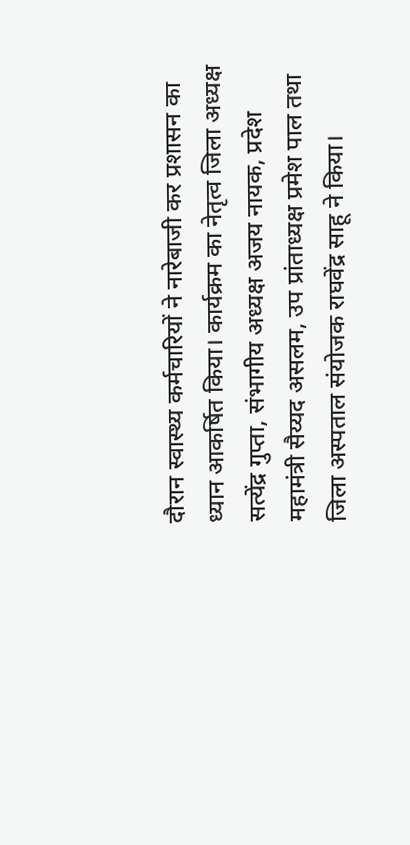दौरान स्वास्थ्य कर्मचारियों ने नारेबाजी कर प्रशासन का ध्यान आकर्षित किया। कार्यक्रम का नेतृत्व जिला अध्यक्ष सत्येंद्र गुप्ता, संभागीय अध्यक्ष अजय नायक, प्रदेश महामंत्री सैय्यद असलम, उप प्रांताध्यक्ष प्रमेश पाल तथा जिला अस्पताल संयोजक राघवेंद्र साहू ने किया।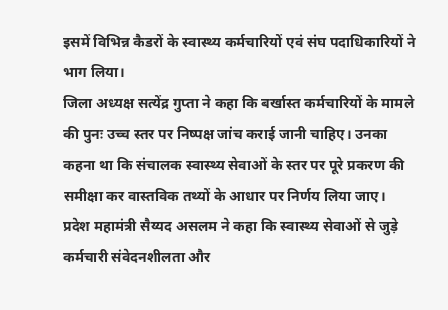इसमें विभिन्न कैडरों के स्वास्थ्य कर्मचारियों एवं संघ पदाधिकारियों ने भाग लिया।
जिला अध्यक्ष सत्येंद्र गुप्ता ने कहा कि बर्खास्त कर्मचारियों के मामले की पुनः उच्च स्तर पर निष्पक्ष जांच कराई जानी चाहिए। उनका कहना था कि संचालक स्वास्थ्य सेवाओं के स्तर पर पूरे प्रकरण की समीक्षा कर वास्तविक तथ्यों के आधार पर निर्णय लिया जाए।
प्रदेश महामंत्री सैय्यद असलम ने कहा कि स्वास्थ्य सेवाओं से जुड़े कर्मचारी संवेदनशीलता और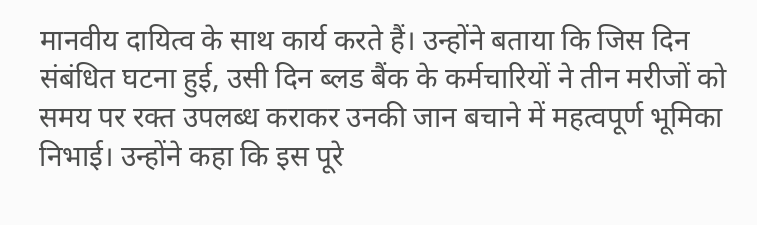मानवीय दायित्व के साथ कार्य करते हैं। उन्होंने बताया कि जिस दिन संबंधित घटना हुई, उसी दिन ब्लड बैंक के कर्मचारियों ने तीन मरीजों को समय पर रक्त उपलब्ध कराकर उनकी जान बचाने में महत्वपूर्ण भूमिका निभाई। उन्होंने कहा कि इस पूरे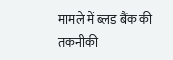मामले में ब्लड बैंक की तकनीकी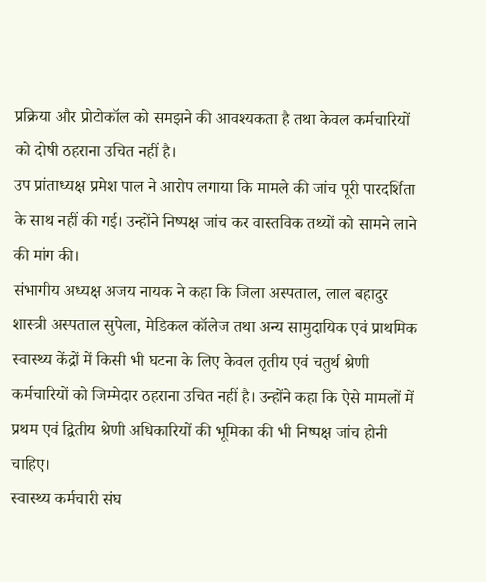प्रक्रिया और प्रोटोकॉल को समझने की आवश्यकता है तथा केवल कर्मचारियों को दोषी ठहराना उचित नहीं है।
उप प्रांताध्यक्ष प्रमेश पाल ने आरोप लगाया कि मामले की जांच पूरी पारदर्शिता के साथ नहीं की गई। उन्होंने निष्पक्ष जांच कर वास्तविक तथ्यों को सामने लाने की मांग की।
संभागीय अध्यक्ष अजय नायक ने कहा कि जिला अस्पताल, लाल बहादुर शास्त्री अस्पताल सुपेला, मेडिकल कॉलेज तथा अन्य सामुदायिक एवं प्राथमिक स्वास्थ्य केंद्रों में किसी भी घटना के लिए केवल तृतीय एवं चतुर्थ श्रेणी कर्मचारियों को जिम्मेदार ठहराना उचित नहीं है। उन्होंने कहा कि ऐसे मामलों में प्रथम एवं द्वितीय श्रेणी अधिकारियों की भूमिका की भी निष्पक्ष जांच होनी चाहिए।
स्वास्थ्य कर्मचारी संघ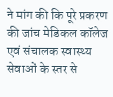ने मांग की कि पूरे प्रकरण की जांच मेडिकल कॉलेज एवं संचालक स्वास्थ्य सेवाओं के स्तर से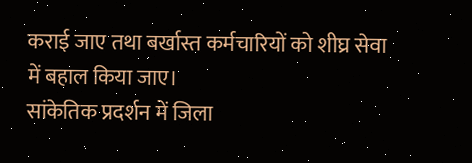कराई जाए तथा बर्खास्त कर्मचारियों को शीघ्र सेवा में बहाल किया जाए।
सांकेतिक प्रदर्शन में जिला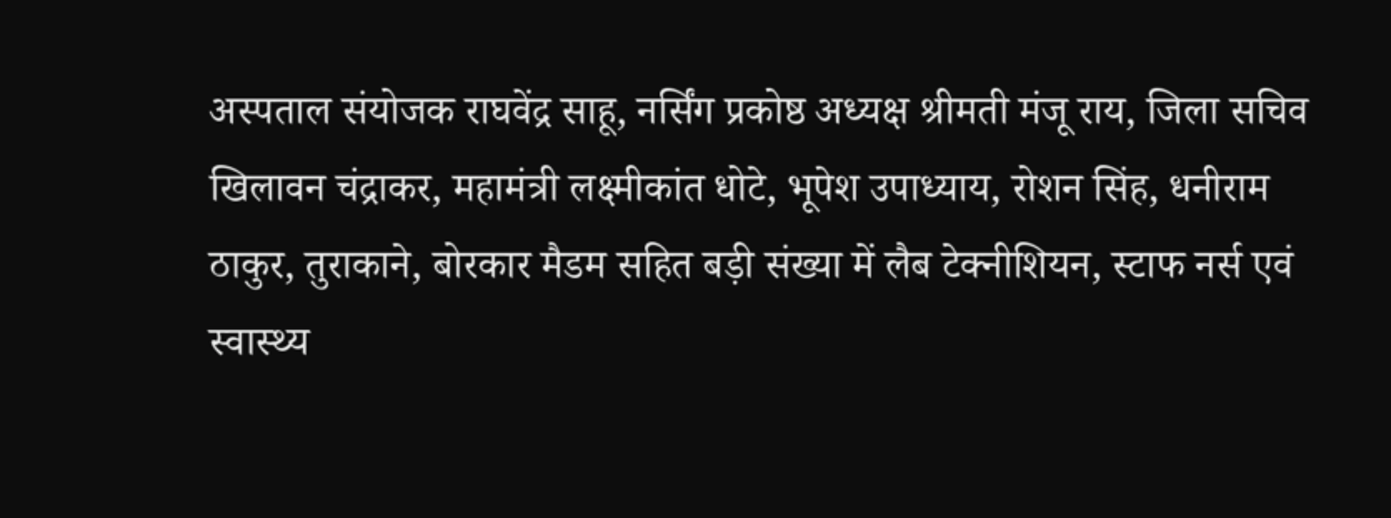अस्पताल संयोजक राघवेंद्र साहू, नर्सिंग प्रकोष्ठ अध्यक्ष श्रीमती मंजू राय, जिला सचिव खिलावन चंद्राकर, महामंत्री लक्ष्मीकांत धोटे, भूपेश उपाध्याय, रोशन सिंह, धनीराम ठाकुर, तुराकाने, बोरकार मैडम सहित बड़ी संख्या में लैब टेक्नीशियन, स्टाफ नर्स एवं स्वास्थ्य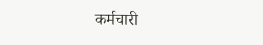कर्मचारी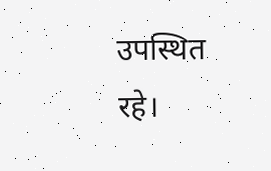उपस्थित रहे।